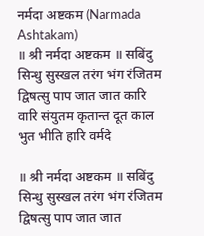नर्मदा अष्टकम (Narmada Ashtakam)
॥ श्री नर्मदा अष्टकम ॥ सबिंदु सिन्धु सुस्खल तरंग भंग रंजितम द्विषत्सु पाप जात जात कारि वारि संयुतम कृतान्त दूत काल भुत भीति हारि वर्मदे

॥ श्री नर्मदा अष्टकम ॥ सबिंदु सिन्धु सुस्खल तरंग भंग रंजितम द्विषत्सु पाप जात जात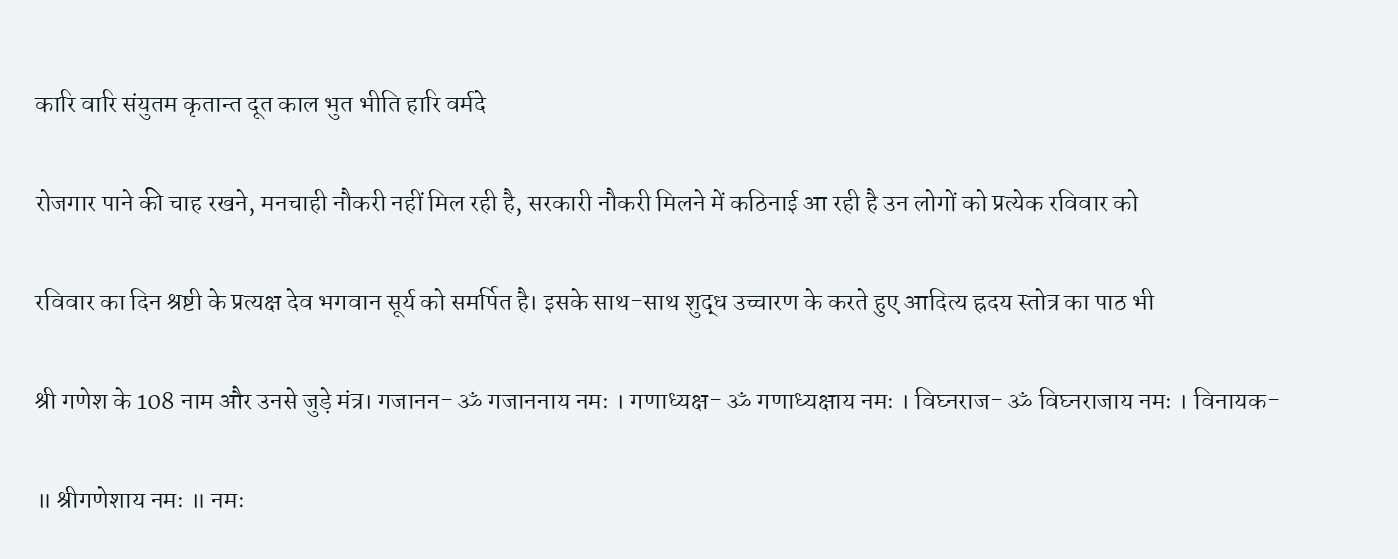कारि वारि संयुतम कृतान्त दूत काल भुत भीति हारि वर्मदे

रोजगार पाने की चाह रखने, मनचाही नौकरी नहीं मिल रही है, सरकारी नौकरी मिलने में कठिनाई आ रही है उन लोगों को प्रत्येक रविवार को

रविवार का दिन श्रष्टी के प्रत्यक्ष देव भगवान सूर्य को समर्पित है। इसके साथ-साथ शुद्ध उच्चारण के करते हुए आदित्य ह्रदय स्तोत्र का पाठ भी

श्री गणेश के 108 नाम और उनसे जुड़े मंत्र। गजानन- ॐ गजाननाय नमः । गणाध्यक्ष- ॐ गणाध्यक्षाय नमः । विघ्नराज- ॐ विघ्नराजाय नमः । विनायक-

॥ श्रीगणेशाय नमः ॥ नमः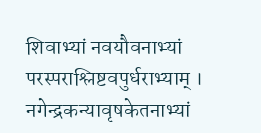शिवाभ्यां नवयौवनाभ्यां परस्पराश्लिष्टवपुर्धराभ्याम् । नगेन्द्रकन्यावृषकेतनाभ्यां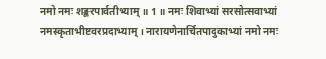नमो नमः शङ्करपार्वतीभ्याम् ॥ 1 ॥ नमः शिवाभ्यां सरसोत्सवाभ्यां नमस्कृताभीष्टवरप्रदाभ्याम् । नारायणेनार्चितपादुकाभ्यां नमो नमः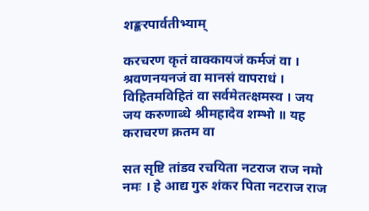शङ्करपार्वतीभ्याम्

करचरण कृतं वाक्कायजं कर्मजं वा । श्रवणनयनजं वा मानसं वापराधं । विहितमविहितं वा सर्वमेतत्क्षमस्व । जय जय करुणाब्धे श्रीमहादेव शम्भो ॥ यह कराचरण क्रतम वा

सत सृष्टि तांडव रचयिता नटराज राज नमो नमः । हे आद्य गुरु शंकर पिता नटराज राज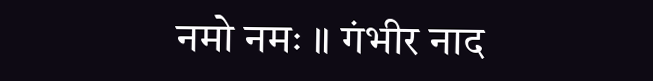नमो नमः ॥ गंभीर नाद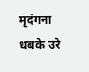मृदंगना धबके उरे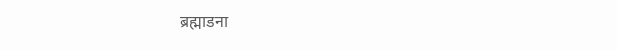ब्रह्माडना